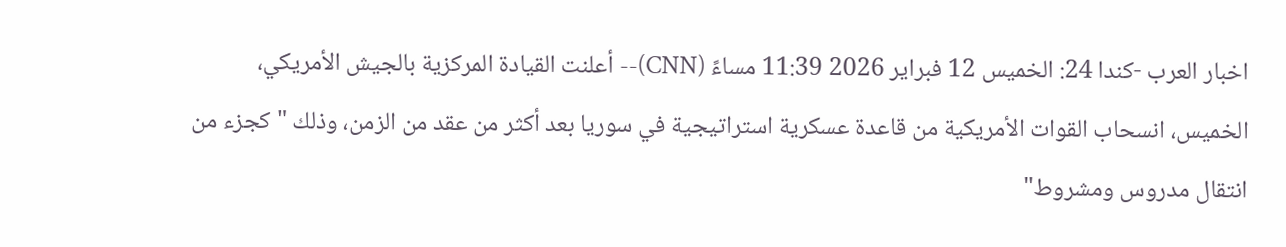اخبار العرب -كندا 24: الخميس 12 فبراير 2026 11:39 مساءً (CNN)-- أعلنت القيادة المركزية بالجيش الأمريكي، الخميس، انسحاب القوات الأمريكية من قاعدة عسكرية استراتيجية في سوريا بعد أكثر من عقد من الزمن، وذلك "كجزء من انتقال مدروس ومشروط"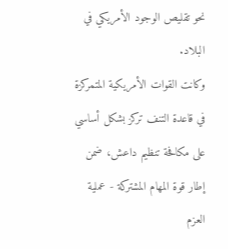نحو تقليص الوجود الأمريكي في البلاد.
وكانت القوات الأمريكية المتمركزة في قاعدة التنف تركز بشكل أساسي على مكافحة تنظيم داعش، ضمن إطار قوة المهام المشتركة - عملية العزم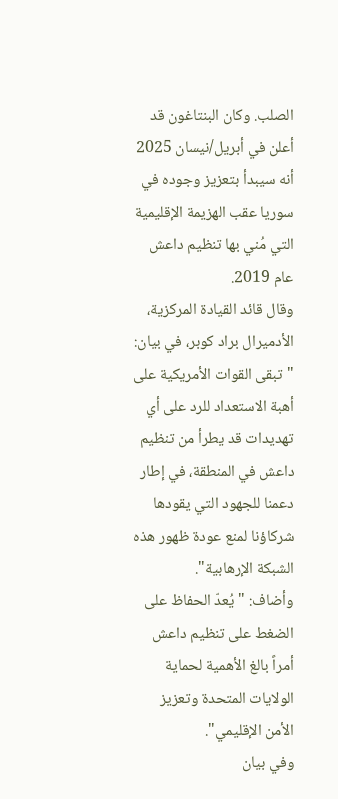الصلب. وكان البنتاغون قد أعلن في أبريل/نيسان 2025 أنه سيبدأ بتعزيز وجوده في سوريا عقب الهزيمة الإقليمية التي مُني بها تنظيم داعش عام 2019.
وقال قائد القيادة المركزية، الأدميرال براد كوبر، في بيان: "تبقى القوات الأمريكية على أهبة الاستعداد للرد على أي تهديدات قد يطرأ من تنظيم داعش في المنطقة، في إطار دعمنا للجهود التي يقودها شركاؤنا لمنع عودة ظهور هذه الشبكة الإرهابية".
وأضاف: "يُعدّ الحفاظ على الضغط على تنظيم داعش أمراً بالغ الأهمية لحماية الولايات المتحدة وتعزيز الأمن الإقليمي".
وفي بيان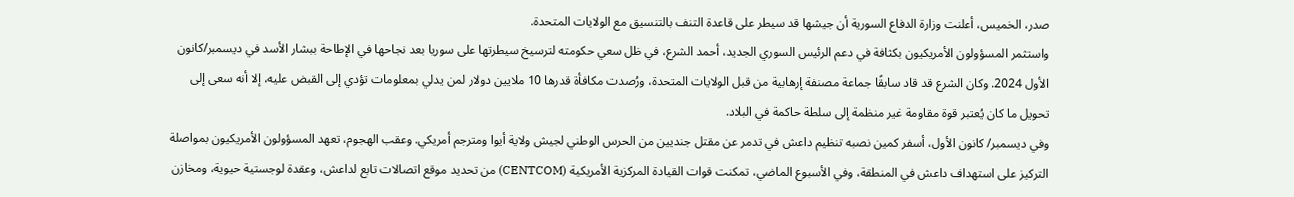صدر، الخميس، أعلنت وزارة الدفاع السورية أن جيشها قد سيطر على قاعدة التنف بالتنسيق مع الولايات المتحدة.
واستثمر المسؤولون الأمريكيون بكثافة في دعم الرئيس السوري الجديد، أحمد الشرع، في ظل سعي حكومته لترسيخ سيطرتها على سوريا بعد نجاحها في الإطاحة ببشار الأسد في ديسمبر/كانون الأول 2024. وكان الشرع قد قاد سابقًا جماعة مصنفة إرهابية من قبل الولايات المتحدة، ورُصدت مكافأة قدرها 10 ملايين دولار لمن يدلي بمعلومات تؤدي إلى القبض عليه، إلا أنه سعى إلى تحويل ما كان يُعتبر قوة مقاومة غير منظمة إلى سلطة حاكمة في البلاد.
وفي ديسمبر/ كانون الأول، أسفر كمين نصبه تنظيم داعش في تدمر عن مقتل جنديين من الحرس الوطني لجيش ولاية أيوا ومترجم أمريكي. وعقب الهجوم، تعهد المسؤولون الأمريكيون بمواصلة التركيز على استهداف داعش في المنطقة، وفي الأسبوع الماضي، تمكنت قوات القيادة المركزية الأمريكية (CENTCOM) من تحديد موقع اتصالات تابع لداعش، وعقدة لوجستية حيوية، ومخازن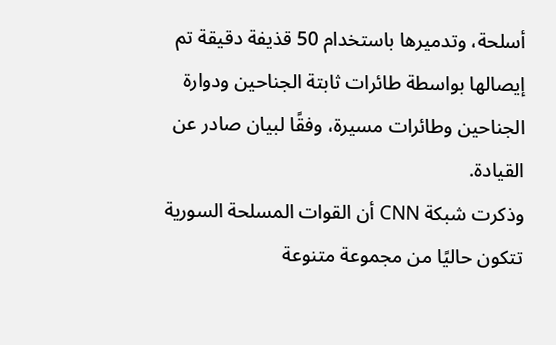أسلحة، وتدميرها باستخدام 50 قذيفة دقيقة تم إيصالها بواسطة طائرات ثابتة الجناحين ودوارة الجناحين وطائرات مسيرة، وفقًا لبيان صادر عن القيادة.
وذكرت شبكة CNN أن القوات المسلحة السورية تتكون حاليًا من مجموعة متنوعة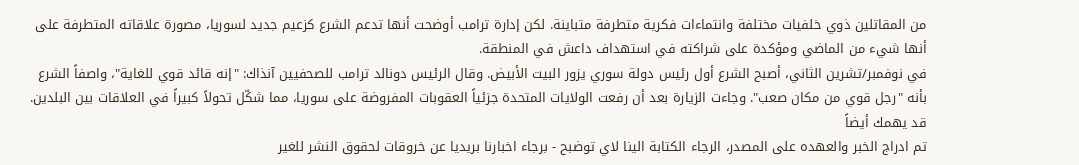من المقاتلين ذوي خلفيات مختلفة وانتماءات فكرية متطرفة متباينة. لكن إدارة ترامب أوضحت أنها تدعم الشرع كزعيم جديد لسوريا، مصورة علاقاته المتطرفة على أنها شيء من الماضي ومؤكدة على شراكته في استهداف داعش في المنطقة.
في نوفمبر/تشرين الثاني، أصبح الشرع أول رئيس دولة سوري يزور البيت الأبيض. وقال الرئيس دونالد ترامب للصحفيين آنذاك: "إنه قائد قوي للغاية"، واصفاً الشرع بأنه "رجل قوي من مكان صعب". وجاءت الزيارة بعد أن رفعت الولايات المتحدة جزئياً العقوبات المفروضة على سوريا، مما شكّل تحولاً كبيراً في العلاقات بين البلدين.
قد يهمك أيضاً
تم ادراج الخبر والعهده على المصدر، الرجاء الكتابة الينا لاي توضبح - برجاء اخبارنا بريديا عن خروقات لحقوق النشر للغير